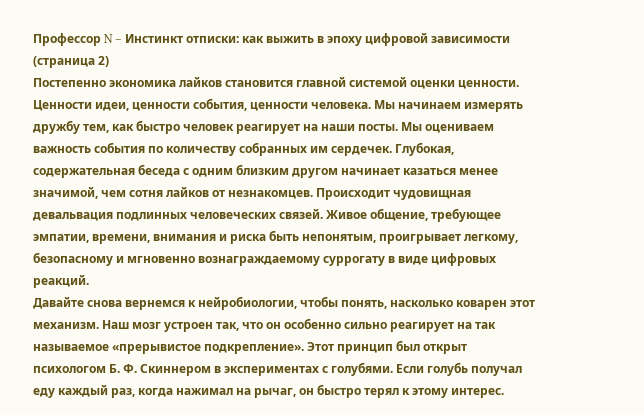Профессор N – Инстинкт отписки: как выжить в эпоху цифровой зависимости (страница 2)
Постепенно экономика лайков становится главной системой оценки ценности. Ценности идеи, ценности события, ценности человека. Мы начинаем измерять дружбу тем, как быстро человек реагирует на наши посты. Мы оцениваем важность события по количеству собранных им сердечек. Глубокая, содержательная беседа с одним близким другом начинает казаться менее значимой, чем сотня лайков от незнакомцев. Происходит чудовищная девальвация подлинных человеческих связей. Живое общение, требующее эмпатии, времени, внимания и риска быть непонятым, проигрывает легкому, безопасному и мгновенно вознаграждаемому суррогату в виде цифровых реакций.
Давайте снова вернемся к нейробиологии, чтобы понять, насколько коварен этот механизм. Наш мозг устроен так, что он особенно сильно реагирует на так называемое «прерывистое подкрепление». Этот принцип был открыт психологом Б. Ф. Скиннером в экспериментах с голубями. Если голубь получал еду каждый раз, когда нажимал на рычаг, он быстро терял к этому интерес.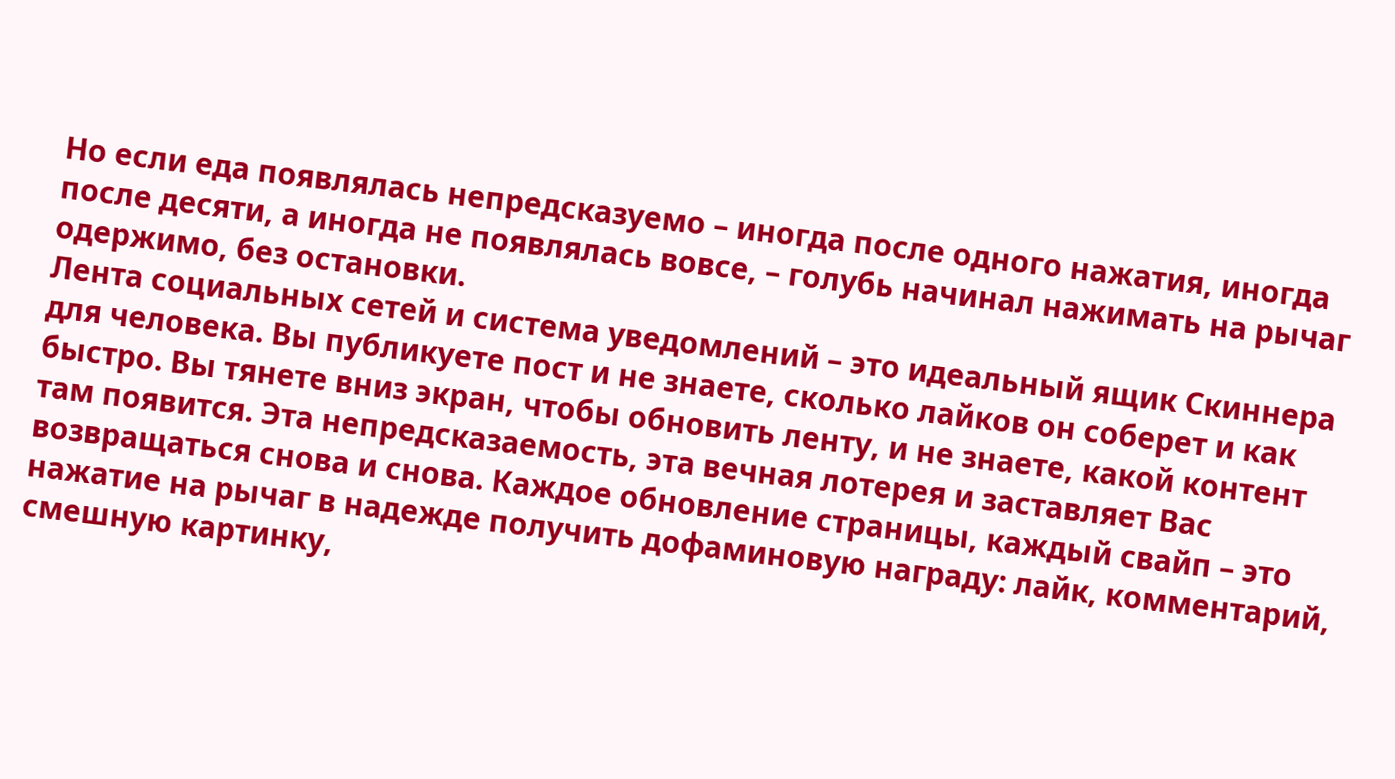Но если еда появлялась непредсказуемо – иногда после одного нажатия, иногда после десяти, а иногда не появлялась вовсе, – голубь начинал нажимать на рычаг одержимо, без остановки.
Лента социальных сетей и система уведомлений – это идеальный ящик Скиннера для человека. Вы публикуете пост и не знаете, сколько лайков он соберет и как быстро. Вы тянете вниз экран, чтобы обновить ленту, и не знаете, какой контент там появится. Эта непредсказаемость, эта вечная лотерея и заставляет Вас возвращаться снова и снова. Каждое обновление страницы, каждый свайп – это нажатие на рычаг в надежде получить дофаминовую награду: лайк, комментарий, смешную картинку,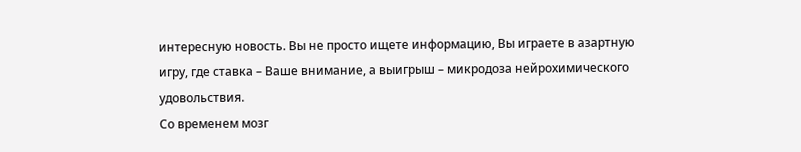интересную новость. Вы не просто ищете информацию, Вы играете в азартную игру, где ставка – Ваше внимание, а выигрыш – микродоза нейрохимического удовольствия.
Со временем мозг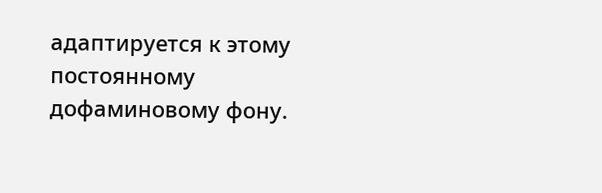адаптируется к этому постоянному дофаминовому фону.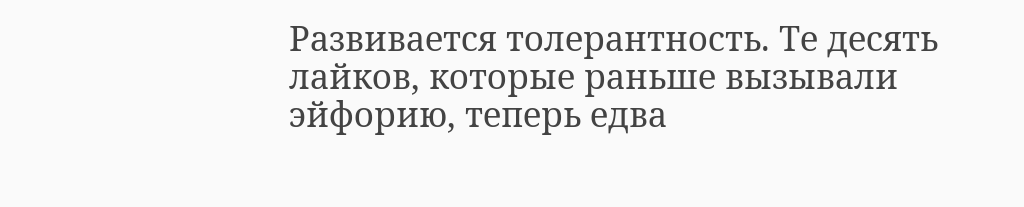Развивается толерантность. Те десять лайков, которые раньше вызывали эйфорию, теперь едва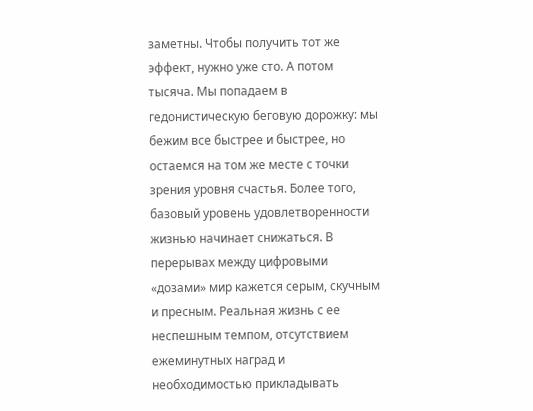заметны. Чтобы получить тот же эффект, нужно уже сто. А потом тысяча. Мы попадаем в гедонистическую беговую дорожку: мы бежим все быстрее и быстрее, но остаемся на том же месте с точки зрения уровня счастья. Более того, базовый уровень удовлетворенности жизнью начинает снижаться. В перерывах между цифровыми «дозами» мир кажется серым, скучным и пресным. Реальная жизнь с ее неспешным темпом, отсутствием ежеминутных наград и необходимостью прикладывать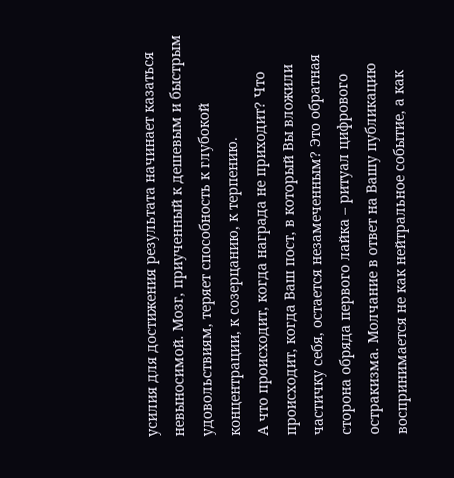усилия для достижения результата начинает казаться невыносимой. Мозг, приученный к дешевым и быстрым удовольствиям, теряет способность к глубокой концентрации, к созерцанию, к терпению.
А что происходит, когда награда не приходит? Что происходит, когда Ваш пост, в который Вы вложили частичку себя, остается незамеченным? Это обратная сторона обряда первого лайка – ритуал цифрового остракизма. Молчание в ответ на Вашу публикацию воспринимается не как нейтральное событие, а как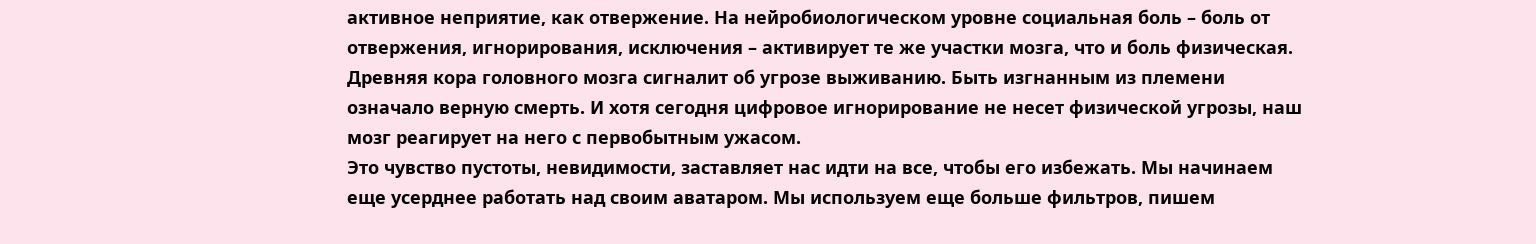активное неприятие, как отвержение. На нейробиологическом уровне социальная боль – боль от отвержения, игнорирования, исключения – активирует те же участки мозга, что и боль физическая. Древняя кора головного мозга сигналит об угрозе выживанию. Быть изгнанным из племени означало верную смерть. И хотя сегодня цифровое игнорирование не несет физической угрозы, наш мозг реагирует на него с первобытным ужасом.
Это чувство пустоты, невидимости, заставляет нас идти на все, чтобы его избежать. Мы начинаем еще усерднее работать над своим аватаром. Мы используем еще больше фильтров, пишем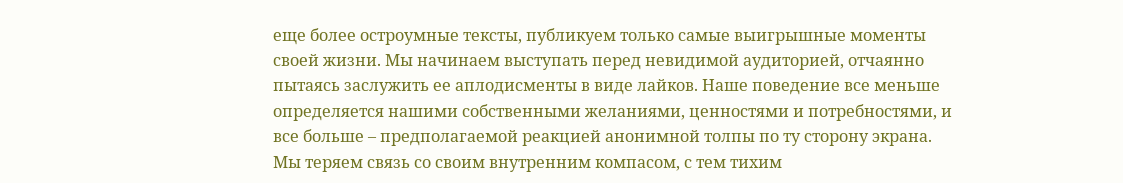еще более остроумные тексты, публикуем только самые выигрышные моменты своей жизни. Мы начинаем выступать перед невидимой аудиторией, отчаянно пытаясь заслужить ее аплодисменты в виде лайков. Наше поведение все меньше определяется нашими собственными желаниями, ценностями и потребностями, и все больше – предполагаемой реакцией анонимной толпы по ту сторону экрана. Мы теряем связь со своим внутренним компасом, с тем тихим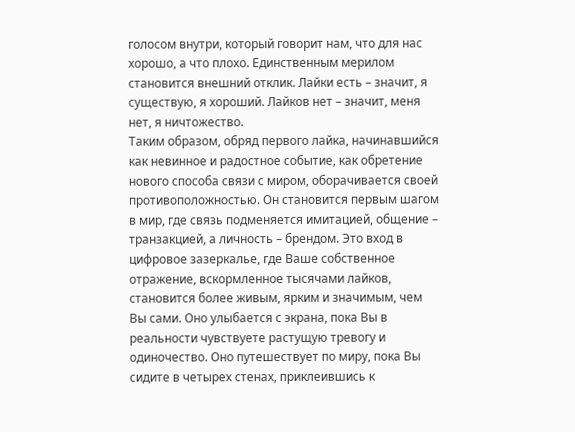голосом внутри, который говорит нам, что для нас хорошо, а что плохо. Единственным мерилом становится внешний отклик. Лайки есть – значит, я существую, я хороший. Лайков нет – значит, меня нет, я ничтожество.
Таким образом, обряд первого лайка, начинавшийся как невинное и радостное событие, как обретение нового способа связи с миром, оборачивается своей противоположностью. Он становится первым шагом в мир, где связь подменяется имитацией, общение – транзакцией, а личность – брендом. Это вход в цифровое зазеркалье, где Ваше собственное отражение, вскормленное тысячами лайков, становится более живым, ярким и значимым, чем Вы сами. Оно улыбается с экрана, пока Вы в реальности чувствуете растущую тревогу и одиночество. Оно путешествует по миру, пока Вы сидите в четырех стенах, приклеившись к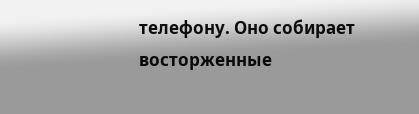телефону. Оно собирает восторженные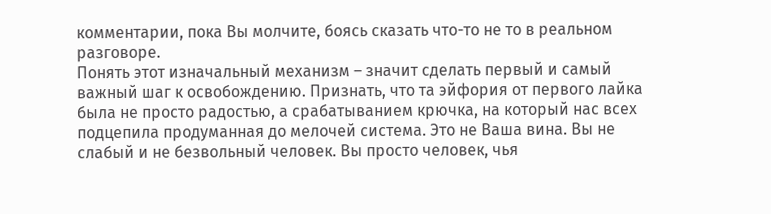комментарии, пока Вы молчите, боясь сказать что-то не то в реальном разговоре.
Понять этот изначальный механизм – значит сделать первый и самый важный шаг к освобождению. Признать, что та эйфория от первого лайка была не просто радостью, а срабатыванием крючка, на который нас всех подцепила продуманная до мелочей система. Это не Ваша вина. Вы не слабый и не безвольный человек. Вы просто человек, чья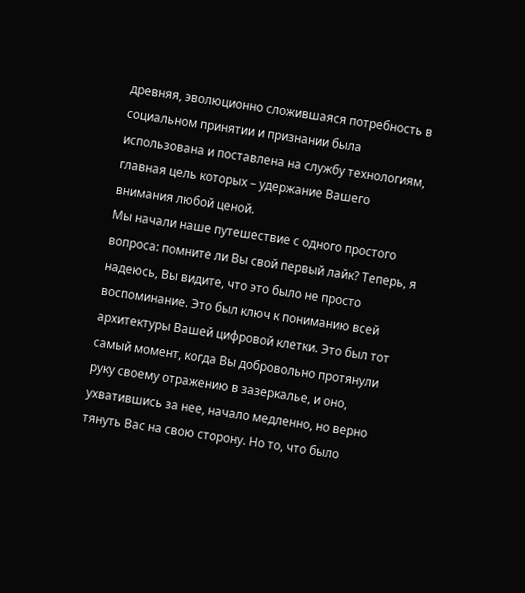древняя, эволюционно сложившаяся потребность в социальном принятии и признании была использована и поставлена на службу технологиям, главная цель которых – удержание Вашего внимания любой ценой.
Мы начали наше путешествие с одного простого вопроса: помните ли Вы свой первый лайк? Теперь, я надеюсь, Вы видите, что это было не просто воспоминание. Это был ключ к пониманию всей архитектуры Вашей цифровой клетки. Это был тот самый момент, когда Вы добровольно протянули руку своему отражению в зазеркалье, и оно, ухватившись за нее, начало медленно, но верно тянуть Вас на свою сторону. Но то, что было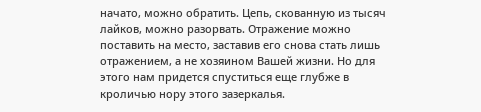начато, можно обратить. Цепь, скованную из тысяч лайков, можно разорвать. Отражение можно поставить на место, заставив его снова стать лишь отражением, а не хозяином Вашей жизни. Но для этого нам придется спуститься еще глубже в кроличью нору этого зазеркалья.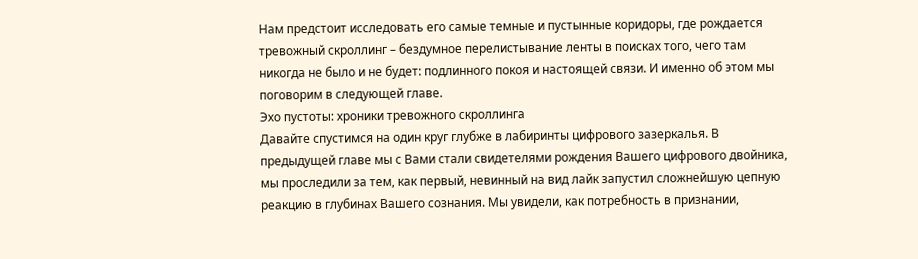Нам предстоит исследовать его самые темные и пустынные коридоры, где рождается тревожный скроллинг – бездумное перелистывание ленты в поисках того, чего там никогда не было и не будет: подлинного покоя и настоящей связи. И именно об этом мы поговорим в следующей главе.
Эхо пустоты: хроники тревожного скроллинга
Давайте спустимся на один круг глубже в лабиринты цифрового зазеркалья. В предыдущей главе мы с Вами стали свидетелями рождения Вашего цифрового двойника, мы проследили за тем, как первый, невинный на вид лайк запустил сложнейшую цепную реакцию в глубинах Вашего сознания. Мы увидели, как потребность в признании,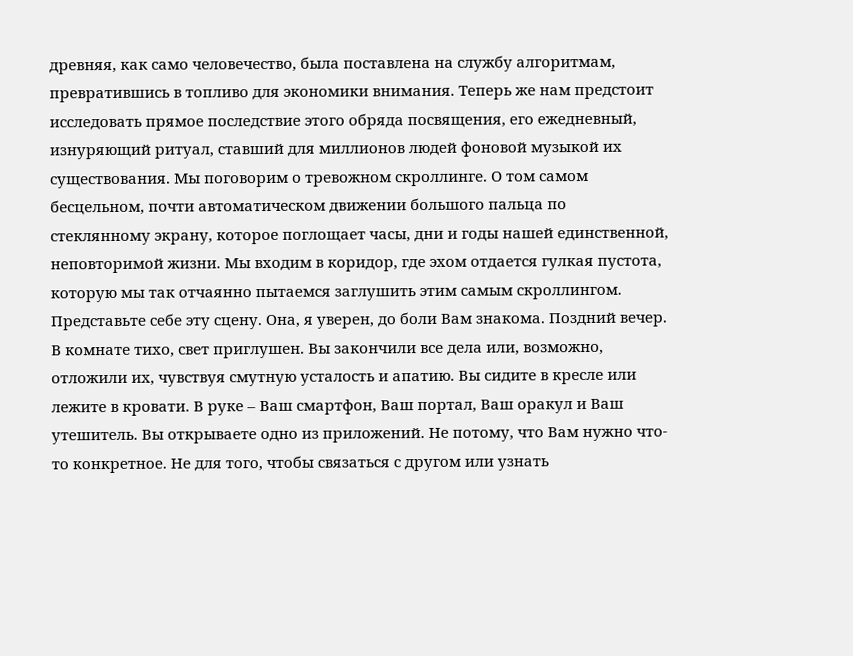древняя, как само человечество, была поставлена на службу алгоритмам, превратившись в топливо для экономики внимания. Теперь же нам предстоит исследовать прямое последствие этого обряда посвящения, его ежедневный, изнуряющий ритуал, ставший для миллионов людей фоновой музыкой их существования. Мы поговорим о тревожном скроллинге. О том самом бесцельном, почти автоматическом движении большого пальца по стеклянному экрану, которое поглощает часы, дни и годы нашей единственной, неповторимой жизни. Мы входим в коридор, где эхом отдается гулкая пустота, которую мы так отчаянно пытаемся заглушить этим самым скроллингом.
Представьте себе эту сцену. Она, я уверен, до боли Вам знакома. Поздний вечер. В комнате тихо, свет приглушен. Вы закончили все дела или, возможно, отложили их, чувствуя смутную усталость и апатию. Вы сидите в кресле или лежите в кровати. В руке – Ваш смартфон, Ваш портал, Ваш оракул и Ваш утешитель. Вы открываете одно из приложений. Не потому, что Вам нужно что-то конкретное. Не для того, чтобы связаться с другом или узнать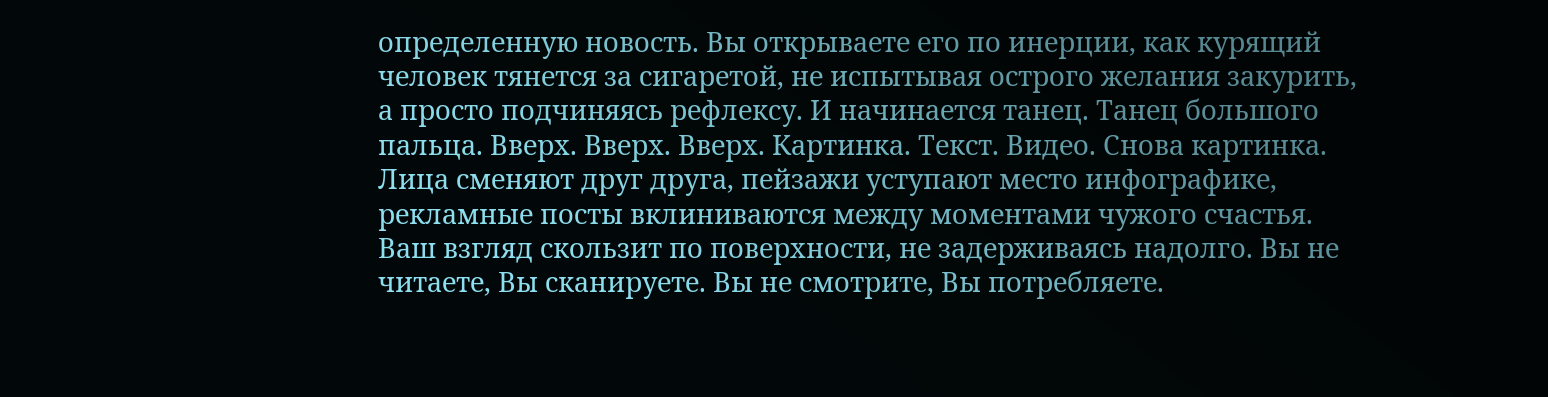определенную новость. Вы открываете его по инерции, как курящий человек тянется за сигаретой, не испытывая острого желания закурить, а просто подчиняясь рефлексу. И начинается танец. Танец большого пальца. Вверх. Вверх. Вверх. Картинка. Текст. Видео. Снова картинка. Лица сменяют друг друга, пейзажи уступают место инфографике, рекламные посты вклиниваются между моментами чужого счастья. Ваш взгляд скользит по поверхности, не задерживаясь надолго. Вы не читаете, Вы сканируете. Вы не смотрите, Вы потребляете.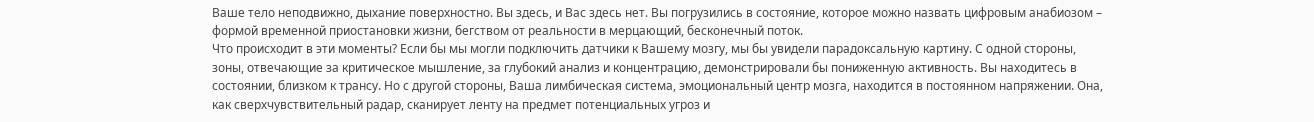Ваше тело неподвижно, дыхание поверхностно. Вы здесь, и Вас здесь нет. Вы погрузились в состояние, которое можно назвать цифровым анабиозом – формой временной приостановки жизни, бегством от реальности в мерцающий, бесконечный поток.
Что происходит в эти моменты? Если бы мы могли подключить датчики к Вашему мозгу, мы бы увидели парадоксальную картину. С одной стороны, зоны, отвечающие за критическое мышление, за глубокий анализ и концентрацию, демонстрировали бы пониженную активность. Вы находитесь в состоянии, близком к трансу. Но с другой стороны, Ваша лимбическая система, эмоциональный центр мозга, находится в постоянном напряжении. Она, как сверхчувствительный радар, сканирует ленту на предмет потенциальных угроз и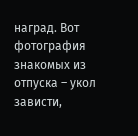наград. Вот фотография знакомых из отпуска – укол зависти,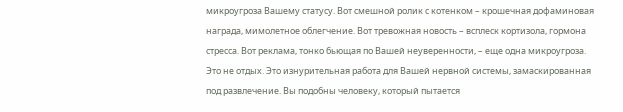микроугроза Вашему статусу. Вот смешной ролик с котенком – крошечная дофаминовая награда, мимолетное облегчение. Вот тревожная новость – всплеск кортизола, гормона стресса. Вот реклама, тонко бьющая по Вашей неуверенности, – еще одна микроугроза. Это не отдых. Это изнурительная работа для Вашей нервной системы, замаскированная под развлечение. Вы подобны человеку, который пытается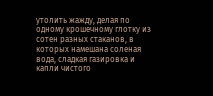утолить жажду, делая по одному крошечному глотку из сотен разных стаканов, в которых намешана соленая вода, сладкая газировка и капли чистого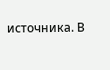источника. В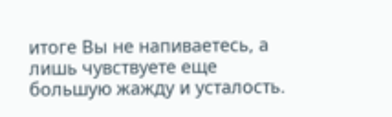итоге Вы не напиваетесь, а лишь чувствуете еще большую жажду и усталость.